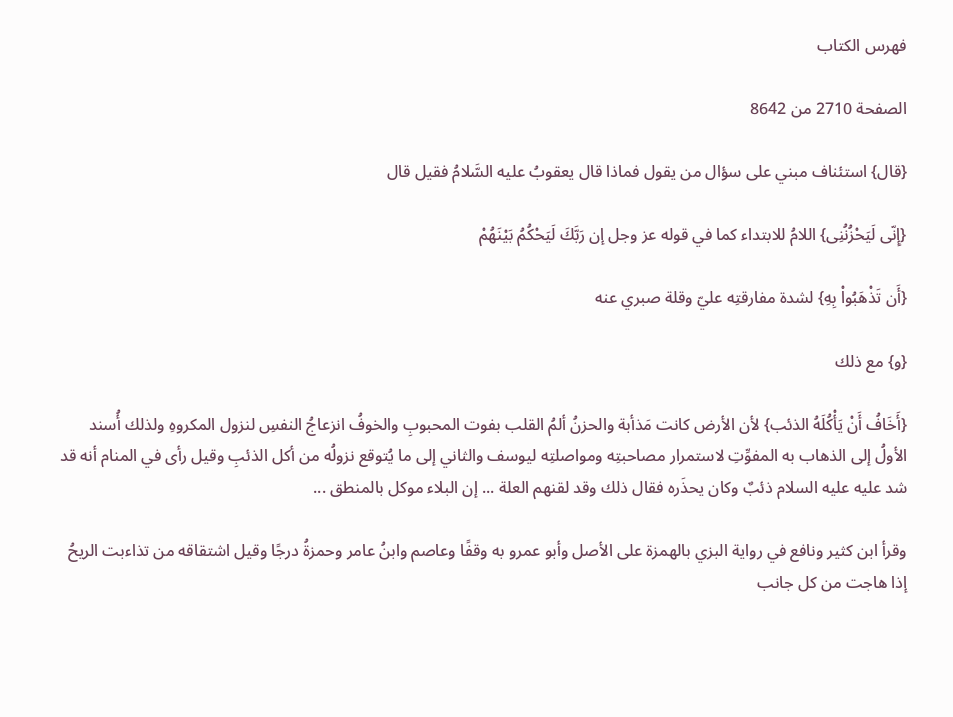فهرس الكتاب

الصفحة 2710 من 8642

{قال} استئناف مبني على سؤال من يقول فماذا قال يعقوبُ عليه السَّلامُ فقيل قال

{إِنّى لَيَحْزُنُنِى} اللامُ للابتداء كما في قوله عز وجل إن رَبَّكَ لَيَحْكُمُ بَيْنَهُمْ

{أَن تَذْهَبُواْ بِهِ} لشدة مفارقتِه عليّ وقلة صبري عنه

{و} مع ذلك

{أَخَافُ أَنْ يَأْكُلَهُ الذئب} لأن الأرض كانت مَذأبة والحزنُ ألمُ القلب بفوت المحبوبِ والخوفُ انزعاجُ النفسِ لنزول المكروهِ ولذلك أُسند الأولُ إلى الذهاب به المفوِّتِ لاستمرار مصاحبتِه ومواصلتِه ليوسف والثاني إلى ما يُتوقع نزولُه من أكل الذئبِ وقيل رأى في المنام أنه قد شد عليه عليه السلام ذئبٌ وكان يحذَره فقال ذلك وقد لقنهم العلة ... إن البلاء موكل بالمنطق ...

وقرأ ابن كثير ونافع في رواية البزي بالهمزة على الأصل وأبو عمرو به وقفًا وعاصم وابنُ عامر وحمزةُ درجًا وقيل اشتقاقه من تذاءبت الريحُ إذا هاجت من كل جانب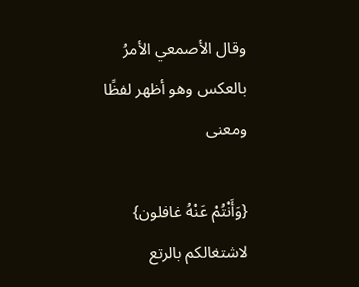وقال الأصمعي الأمرُ بالعكس وهو أظهر لفظًا ومعنى

{وَأَنْتُمْ عَنْهُ غافلون} لاشتغالكم بالرتع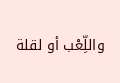واللِّعْب أو لقلة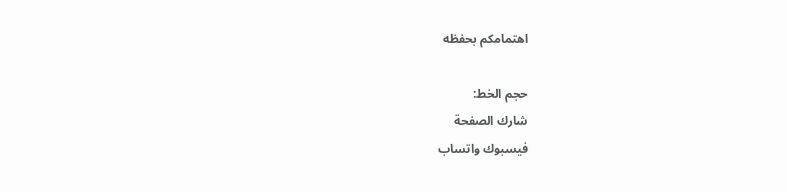اهتمامكم بحفظه

حجم الخط:
شارك الصفحة
فيسبوك واتساب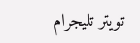تويتر تليجرام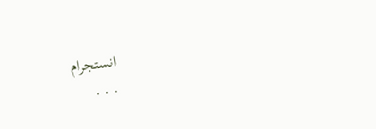انستجرام
. . .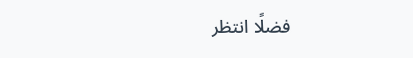فضلًا انتظر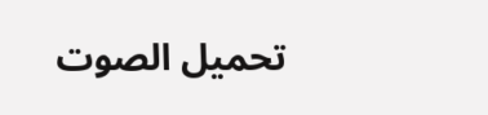تحميل الصوت